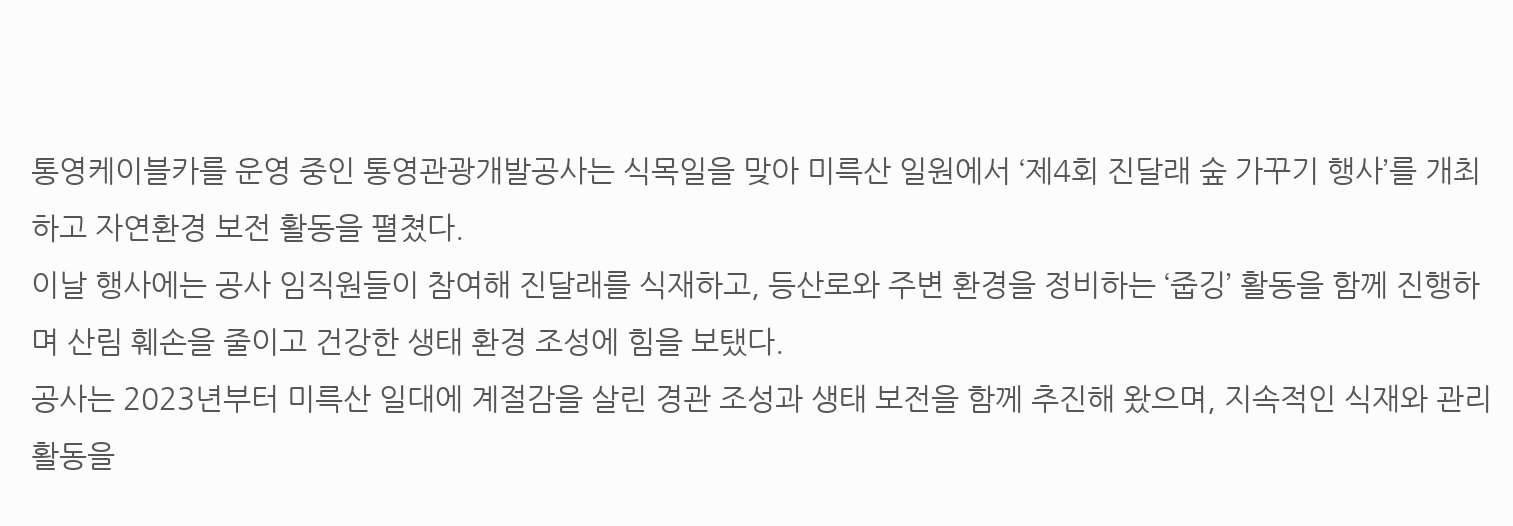통영케이블카를 운영 중인 통영관광개발공사는 식목일을 맞아 미륵산 일원에서 ‘제4회 진달래 숲 가꾸기 행사’를 개최하고 자연환경 보전 활동을 펼쳤다.
이날 행사에는 공사 임직원들이 참여해 진달래를 식재하고, 등산로와 주변 환경을 정비하는 ‘줍깅’ 활동을 함께 진행하며 산림 훼손을 줄이고 건강한 생태 환경 조성에 힘을 보탰다.
공사는 2023년부터 미륵산 일대에 계절감을 살린 경관 조성과 생태 보전을 함께 추진해 왔으며, 지속적인 식재와 관리 활동을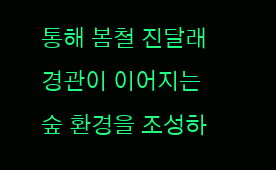통해 봄철 진달래 경관이 이어지는 숲 환경을 조성하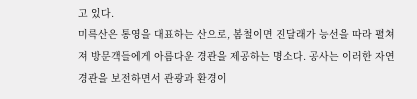고 있다.
미륵산은 통영을 대표하는 산으로, 봄철이면 진달래가 능선을 따라 펼쳐져 방문객들에게 아름다운 경관을 제공하는 명소다. 공사는 이러한 자연경관을 보전하면서 관광과 환경이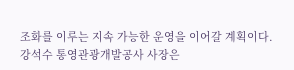조화를 이루는 지속 가능한 운영을 이어갈 계획이다.
강석수 통영관광개발공사 사장은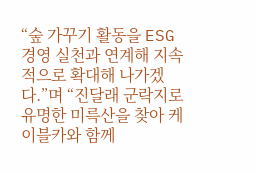“숲 가꾸기 활동을 ESG 경영 실천과 연계해 지속적으로 확대해 나가겠다.”며 “진달래 군락지로 유명한 미륵산을 찾아 케이블카와 함께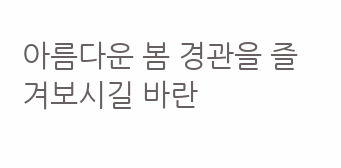아름다운 봄 경관을 즐겨보시길 바란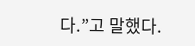다.”고 말했다.